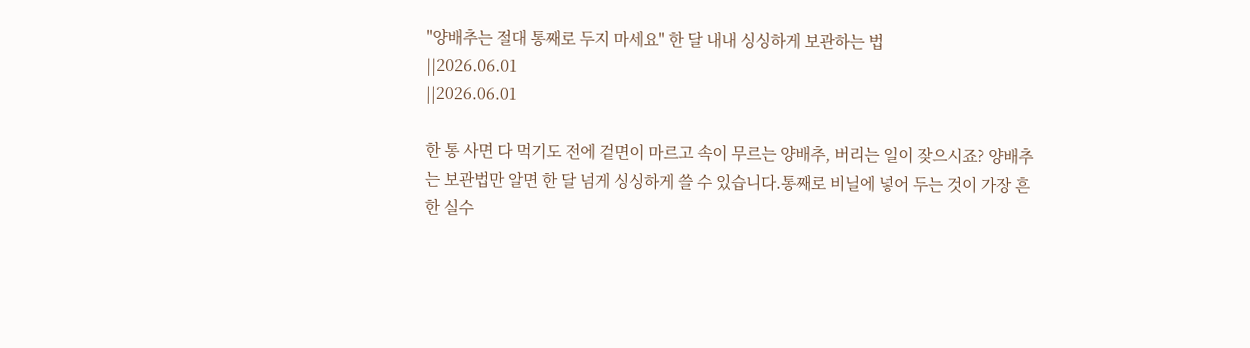"양배추는 절대 통째로 두지 마세요" 한 달 내내 싱싱하게 보관하는 법
||2026.06.01
||2026.06.01

한 통 사면 다 먹기도 전에 겉면이 마르고 속이 무르는 양배추, 버리는 일이 잦으시죠? 양배추는 보관법만 알면 한 달 넘게 싱싱하게 쓸 수 있습니다.통째로 비닐에 넣어 두는 것이 가장 흔한 실수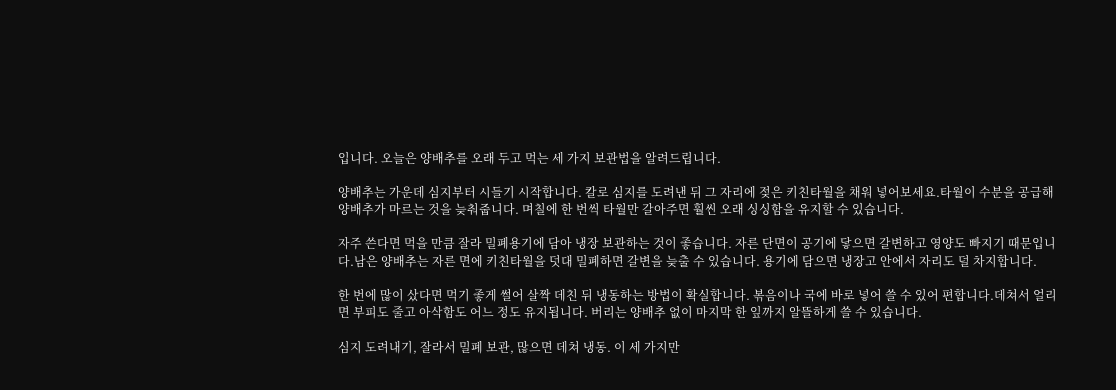입니다. 오늘은 양배추를 오래 두고 먹는 세 가지 보관법을 알려드립니다.

양배추는 가운데 심지부터 시들기 시작합니다. 칼로 심지를 도려낸 뒤 그 자리에 젖은 키친타월을 채워 넣어보세요.타월이 수분을 공급해 양배추가 마르는 것을 늦춰줍니다. 며칠에 한 번씩 타월만 갈아주면 훨씬 오래 싱싱함을 유지할 수 있습니다.

자주 쓴다면 먹을 만큼 잘라 밀폐용기에 담아 냉장 보관하는 것이 좋습니다. 자른 단면이 공기에 닿으면 갈변하고 영양도 빠지기 때문입니다.남은 양배추는 자른 면에 키친타월을 덧대 밀폐하면 갈변을 늦출 수 있습니다. 용기에 담으면 냉장고 안에서 자리도 덜 차지합니다.

한 번에 많이 샀다면 먹기 좋게 썰어 살짝 데친 뒤 냉동하는 방법이 확실합니다. 볶음이나 국에 바로 넣어 쓸 수 있어 편합니다.데쳐서 얼리면 부피도 줄고 아삭함도 어느 정도 유지됩니다. 버리는 양배추 없이 마지막 한 잎까지 알뜰하게 쓸 수 있습니다.

심지 도려내기, 잘라서 밀폐 보관, 많으면 데쳐 냉동. 이 세 가지만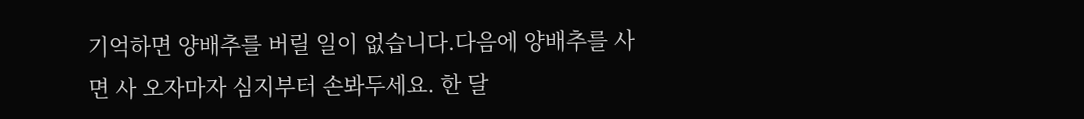기억하면 양배추를 버릴 일이 없습니다.다음에 양배추를 사면 사 오자마자 심지부터 손봐두세요. 한 달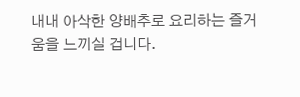내내 아삭한 양배추로 요리하는 즐거움을 느끼실 겁니다.